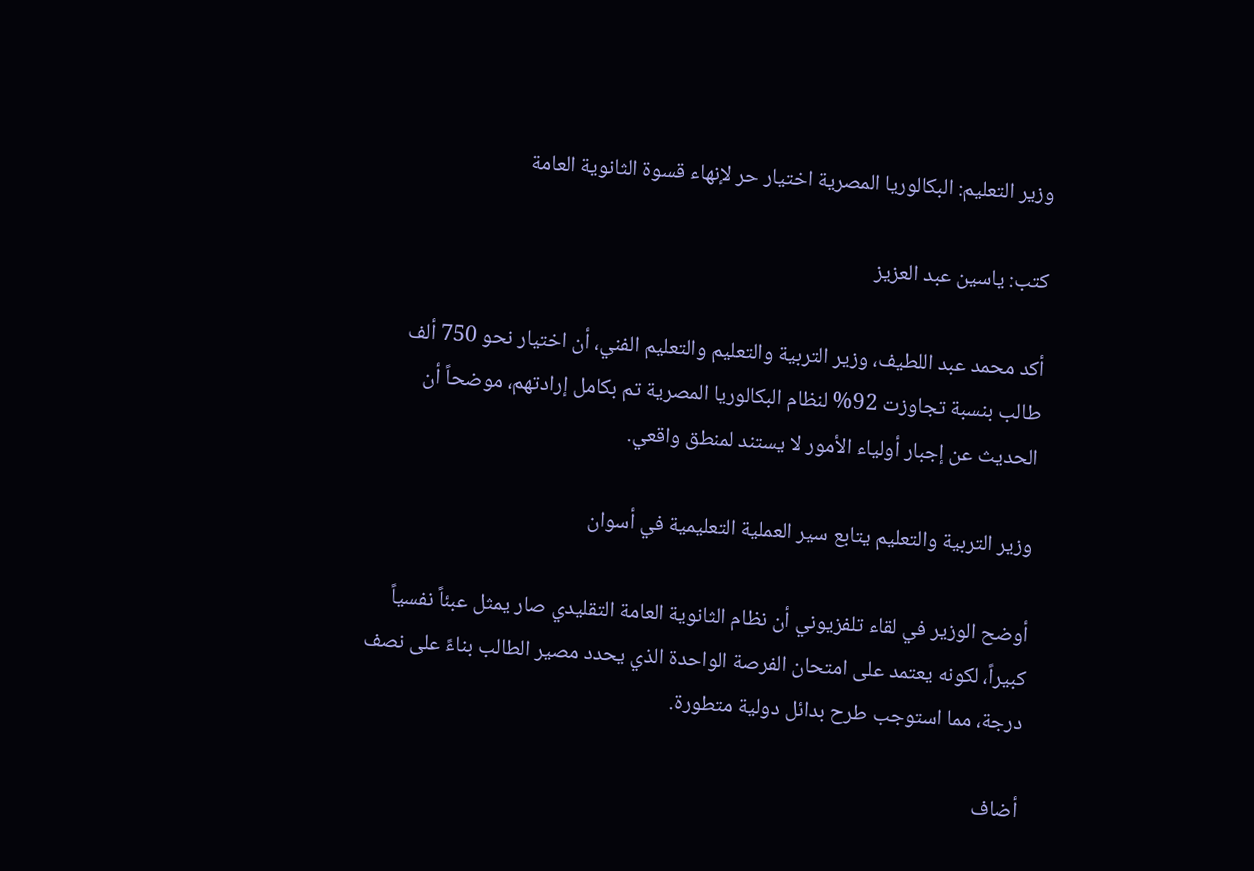وزير التعليم: البكالوريا المصرية اختيار حر لإنهاء قسوة الثانوية العامة

كتب: ياسين عبد العزيز

أكد محمد عبد اللطيف، وزير التربية والتعليم والتعليم الفني، أن اختيار نحو 750 ألف طالب بنسبة تجاوزت 92% لنظام البكالوريا المصرية تم بكامل إرادتهم، موضحاً أن الحديث عن إجبار أولياء الأمور لا يستند لمنطق واقعي.

وزير التربية والتعليم يتابع سير العملية التعليمية في أسوان

أوضح الوزير في لقاء تلفزيوني أن نظام الثانوية العامة التقليدي صار يمثل عبئاً نفسياً كبيراً، لكونه يعتمد على امتحان الفرصة الواحدة الذي يحدد مصير الطالب بناءً على نصف درجة، مما استوجب طرح بدائل دولية متطورة.

أضاف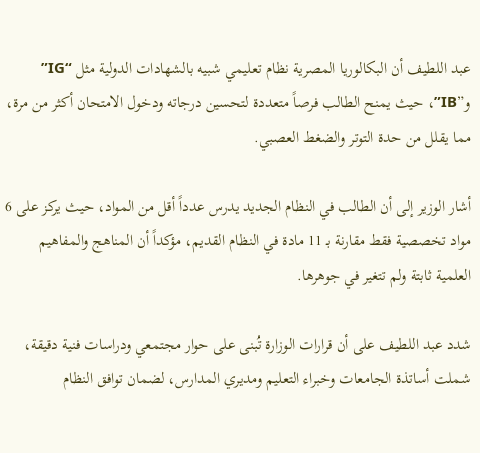عبد اللطيف أن البكالوريا المصرية نظام تعليمي شبيه بالشهادات الدولية مثل “IG” و”IB”، حيث يمنح الطالب فرصاً متعددة لتحسين درجاته ودخول الامتحان أكثر من مرة، مما يقلل من حدة التوتر والضغط العصبي.

أشار الوزير إلى أن الطالب في النظام الجديد يدرس عدداً أقل من المواد، حيث يركز على 6 مواد تخصصية فقط مقارنة بـ 11 مادة في النظام القديم، مؤكداً أن المناهج والمفاهيم العلمية ثابتة ولم تتغير في جوهرها.

شدد عبد اللطيف على أن قرارات الوزارة تُبنى على حوار مجتمعي ودراسات فنية دقيقة، شملت أساتذة الجامعات وخبراء التعليم ومديري المدارس، لضمان توافق النظام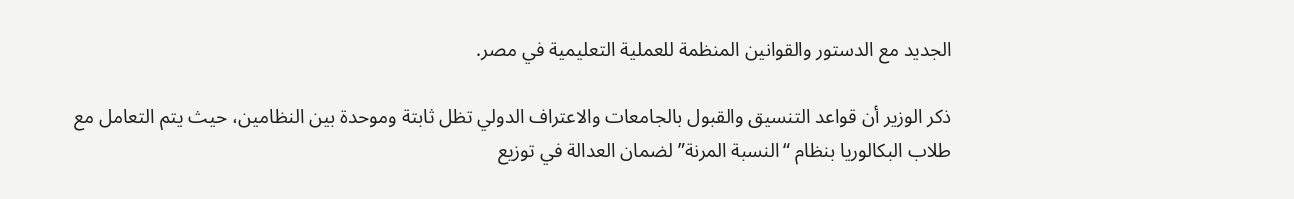الجديد مع الدستور والقوانين المنظمة للعملية التعليمية في مصر.

ذكر الوزير أن قواعد التنسيق والقبول بالجامعات والاعتراف الدولي تظل ثابتة وموحدة بين النظامين، حيث يتم التعامل مع طلاب البكالوريا بنظام “النسبة المرنة” لضمان العدالة في توزيع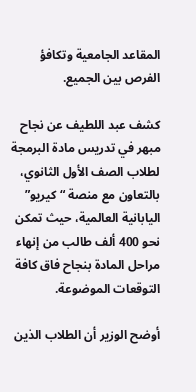المقاعد الجامعية وتكافؤ الفرص بين الجميع.

كشف عبد اللطيف عن نجاح مبهر في تدريس مادة البرمجة لطلاب الصف الأول الثانوي، بالتعاون مع منصة “كيريو” اليابانية العالمية، حيث تمكن نحو 400 ألف طالب من إنهاء مراحل المادة بنجاح فاق كافة التوقعات الموضوعة.

أوضح الوزير أن الطلاب الذين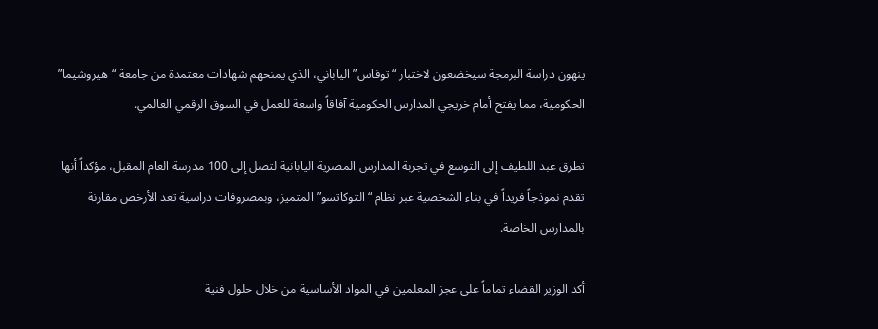ينهون دراسة البرمجة سيخضعون لاختبار “توفاس” الياباني، الذي يمنحهم شهادات معتمدة من جامعة “هيروشيما” الحكومية، مما يفتح أمام خريجي المدارس الحكومية آفاقاً واسعة للعمل في السوق الرقمي العالمي.

تطرق عبد اللطيف إلى التوسع في تجربة المدارس المصرية اليابانية لتصل إلى 100 مدرسة العام المقبل، مؤكداً أنها تقدم نموذجاً فريداً في بناء الشخصية عبر نظام “التوكاتسو” المتميز، وبمصروفات دراسية تعد الأرخص مقارنة بالمدارس الخاصة.

أكد الوزير القضاء تماماً على عجز المعلمين في المواد الأساسية من خلال حلول فنية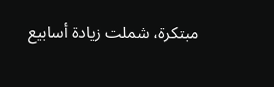مبتكرة، شملت زيادة أسابيع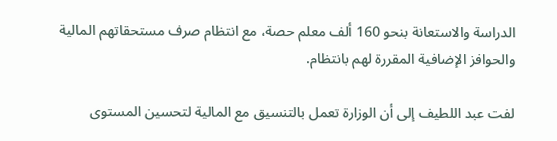الدراسة والاستعانة بنحو 160 ألف معلم حصة، مع انتظام صرف مستحقاتهم المالية والحوافز الإضافية المقررة لهم بانتظام.

لفت عبد اللطيف إلى أن الوزارة تعمل بالتنسيق مع المالية لتحسين المستوى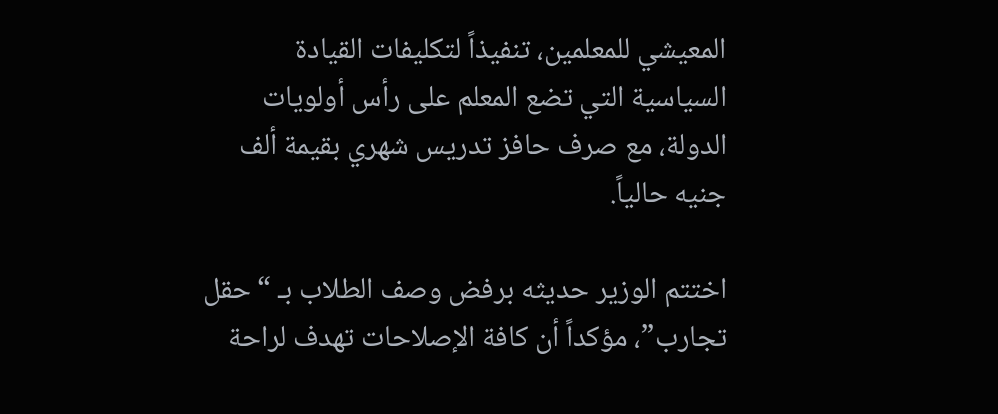المعيشي للمعلمين، تنفيذاً لتكليفات القيادة السياسية التي تضع المعلم على رأس أولويات الدولة، مع صرف حافز تدريس شهري بقيمة ألف جنيه حالياً.

اختتم الوزير حديثه برفض وصف الطلاب بـ “حقل تجارب”، مؤكداً أن كافة الإصلاحات تهدف لراحة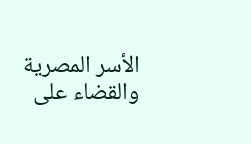الأسر المصرية والقضاء على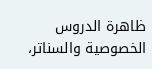ظاهرة الدروس الخصوصية والسناتر،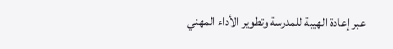عبر إعادة الهيبة للمدرسة وتطوير الأداء المهني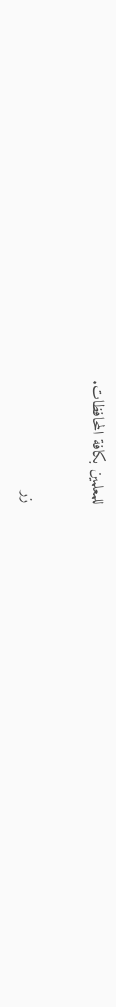للمعلمين بكافة المحافظات.

زر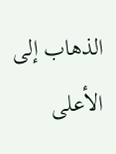الذهاب إلى الأعلى